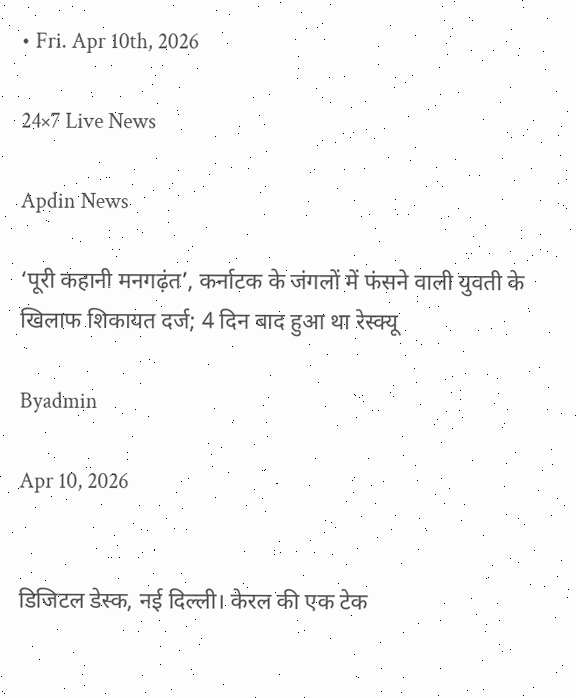• Fri. Apr 10th, 2026

24×7 Live News

Apdin News

‘पूरी कहानी मनगढ़ंत’, कर्नाटक के जंगलों में फंसने वाली युवती के खिलाफ शिकायत दर्ज; 4 दिन बाद हुआ था रेस्क्यू

Byadmin

Apr 10, 2026


डिजिटल डेस्क, नई दिल्ली। केरल की एक टेक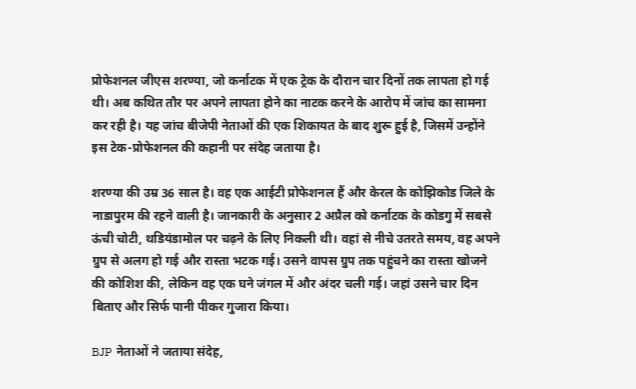प्रोफेशनल जीएस शरण्या, जो कर्नाटक में एक ट्रेक के दौरान चार दिनों तक लापता हो गई थी। अब कथित तौर पर अपने लापता होने का नाटक करने के आरोप में जांच का सामना कर रही है। यह जांच बीजेपी नेताओं की एक शिकायत के बाद शुरू हुई है, जिसमें उन्होंने इस टेक-प्रोफेशनल की कहानी पर संदेह जताया है।

शरण्या की उम्र 36 साल है। वह एक आईटी प्रोफेशनल हैं और केरल के कोझिकोड जिले के नाडापुरम की रहने वाली है। जानकारी के अनुसार 2 अप्रैल को कर्नाटक के कोडगु में सबसे ऊंची चोटी, थडियंडामोल पर चढ़ने के लिए निकली थी। वहां से नीचे उतरते समय, वह अपने ग्रुप से अलग हो गई और रास्ता भटक गई। उसने वापस ग्रुप तक पहुंचने का रास्ता खोजने की कोशिश की, लेकिन वह एक घने जंगल में और अंदर चली गई। जहां उसने चार दिन बिताए और सिर्फ पानी पीकर गुजारा किया।

BJP नेताओं ने जताया संदेह,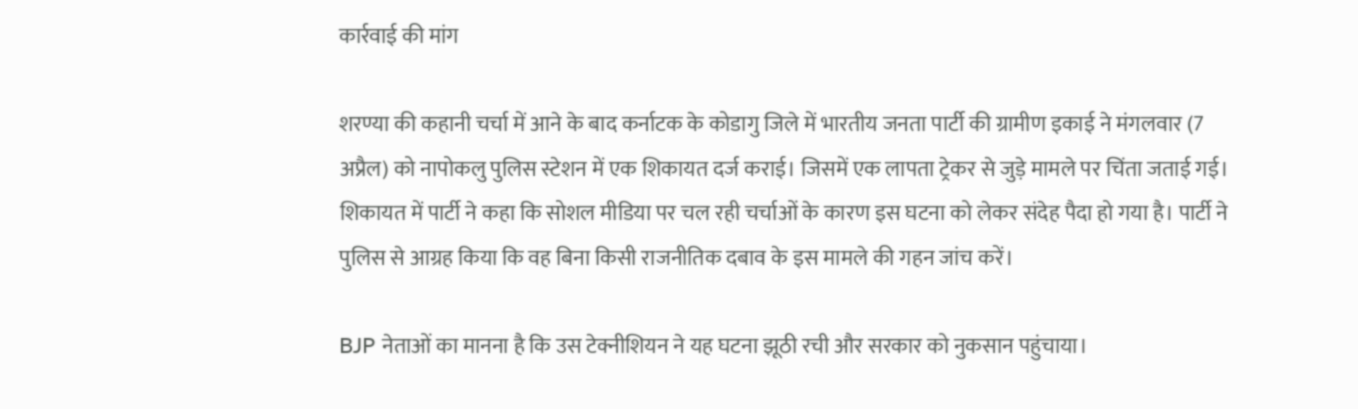कार्रवाई की मांग

शरण्या की कहानी चर्चा में आने के बाद कर्नाटक के कोडागु जिले में भारतीय जनता पार्टी की ग्रामीण इकाई ने मंगलवार (7 अप्रैल) को नापोकलु पुलिस स्टेशन में एक शिकायत दर्ज कराई। जिसमें एक लापता ट्रेकर से जुड़े मामले पर चिंता जताई गई। शिकायत में पार्टी ने कहा कि सोशल मीडिया पर चल रही चर्चाओं के कारण इस घटना को लेकर संदेह पैदा हो गया है। पार्टी ने पुलिस से आग्रह किया कि वह बिना किसी राजनीतिक दबाव के इस मामले की गहन जांच करें।

BJP नेताओं का मानना है कि उस टेक्नीशियन ने यह घटना झूठी रची और सरकार को नुकसान पहुंचाया।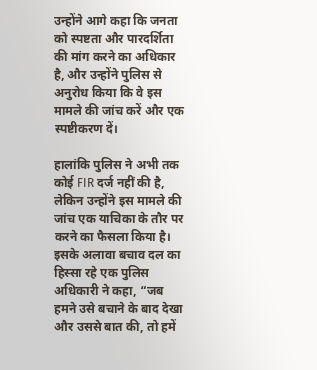उन्होंने आगे कहा कि जनता को स्पष्टता और पारदर्शिता की मांग करने का अधिकार है, और उन्होंने पुलिस से अनुरोध किया कि वे इस मामले की जांच करें और एक स्पष्टीकरण दें।

हालांकि पुलिस ने अभी तक कोई FIR दर्ज नहीं की है, लेकिन उन्होंने इस मामले की जांच एक याचिका के तौर पर करने का फैसला किया है। इसके अलावा बचाव दल का हिस्सा रहे एक पुलिस अधिकारी ने कहा, “जब हमने उसे बचाने के बाद देखा और उससे बात की, तो हमें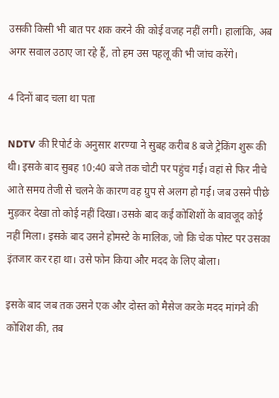उसकी किसी भी बात पर शक करने की कोई वजह नहीं लगी। हालांकि, अब अगर सवाल उठाए जा रहे हैं, तो हम उस पहलू की भी जांच करेंगे।

4 दिनों बाद चला था पता

NDTV की रिपोर्ट के अनुसार शरण्या ने सुबह करीब 8 बजे ट्रेकिंग शुरू की थी। इसके बाद सुबह 10:40 बजे तक चोटी पर पहुंच गई। वहां से फिर नीचे आते समय तेजी से चलने के कारण वह ग्रुप से अलग हो गई। जब उसने पीछे मुड़कर देखा तो कोई नहीं दिखा। उसके बाद कई कोशिशों के बावजूद कोई नहीं मिला। इसके बाद उसने होमस्टे के मालिक, जो कि चेक पोस्ट पर उसका इंतजार कर रहा था। उसे फोन किया और मदद के लिए बोला।

इसके बाद जब तक उसने एक और दोस्त को मैसेज करके मदद मांगने की कोशिश की, तब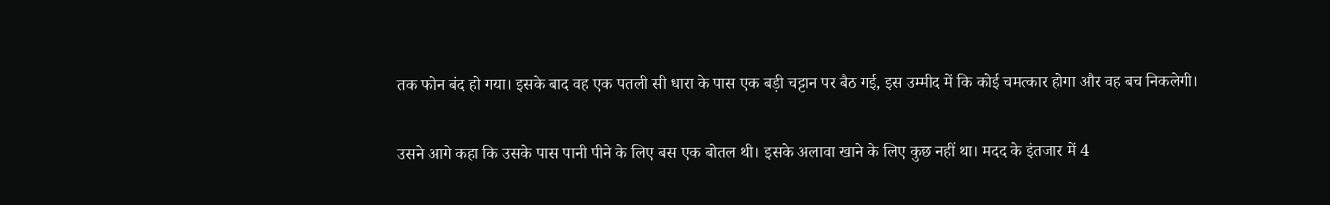तक फोन बंद हो गया। इसके बाद वह एक पतली सी धारा के पास एक बड़ी चट्टान पर बैठ गई, इस उम्मीद में कि कोई चमत्कार होगा और वह बच निकलेगी।

उसने आगे कहा कि उसके पास पानी पीने के लिए बस एक बोतल थी। इसके अलावा खाने के लिए कुछ नहीं था। मदद के इंतजार में 4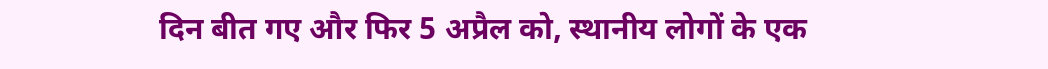दिन बीत गए और फिर 5 अप्रैल को, स्थानीय लोगों के एक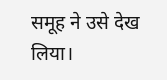समूह ने उसे देख लिया।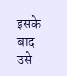इसके बाद उसे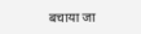बचाया जा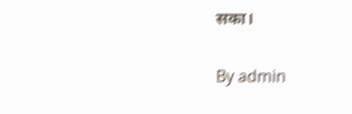सका।

By admin